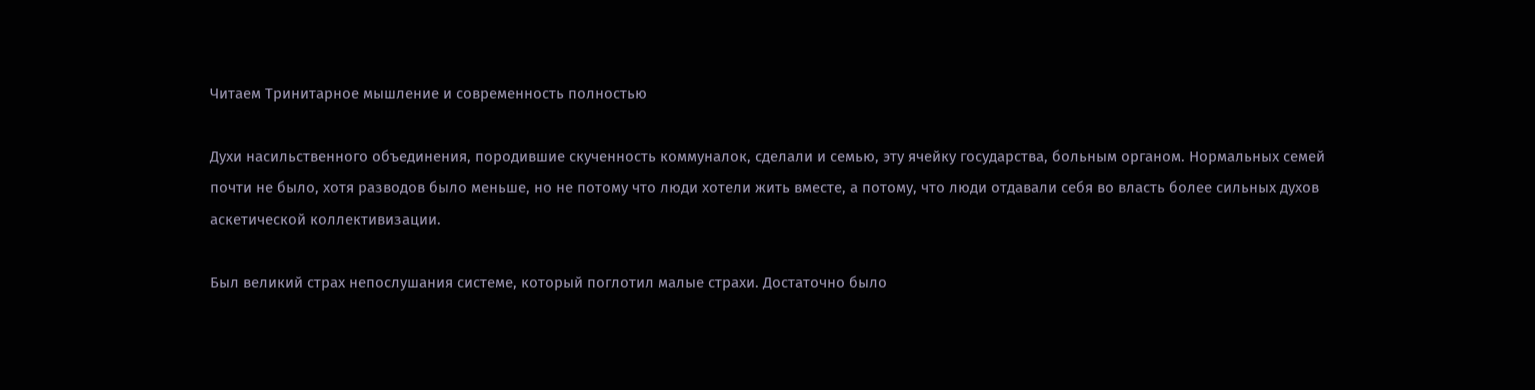Читаем Тринитарное мышление и современность полностью

Духи насильственного объединения, породившие скученность коммуналок, сделали и семью, эту ячейку государства, больным органом. Нормальных семей почти не было, хотя разводов было меньше, но не потому что люди хотели жить вместе, а потому, что люди отдавали себя во власть более сильных духов аскетической коллективизации.

Был великий страх непослушания системе, который поглотил малые страхи. Достаточно было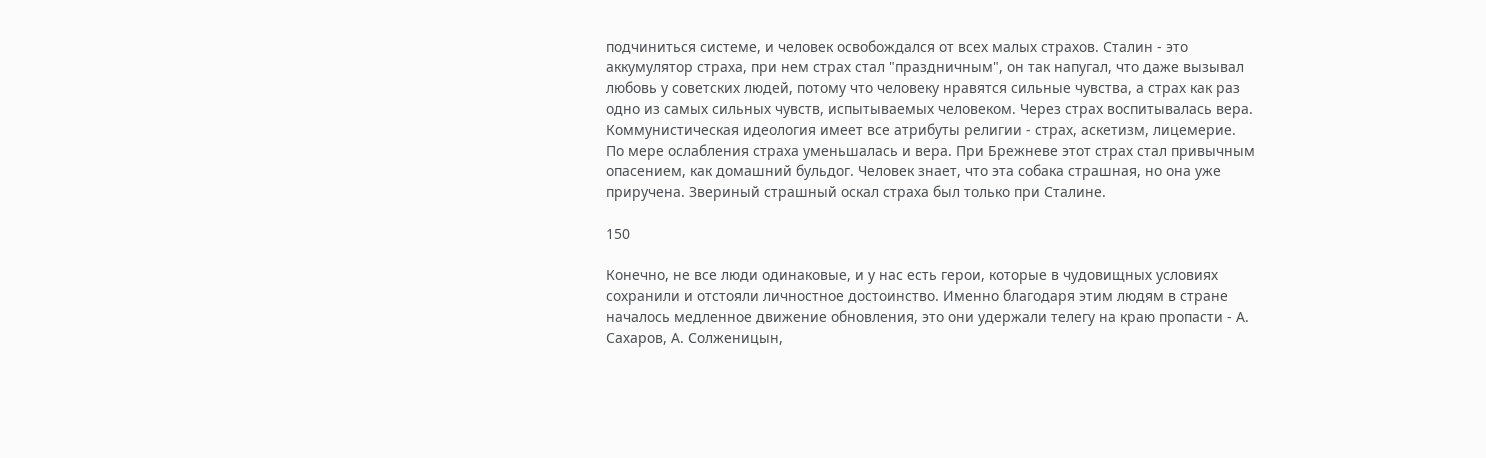подчиниться системе, и человек освобождался от всех малых страхов. Сталин - это аккумулятор страха, при нем страх стал "праздничным", он так напугал, что даже вызывал любовь у советских людей, потому что человеку нравятся сильные чувства, а страх как раз одно из самых сильных чувств, испытываемых человеком. Через страх воспитывалась вера. Коммунистическая идеология имеет все атрибуты религии - страх, аскетизм, лицемерие. По мере ослабления страха уменьшалась и вера. При Брежневе этот страх стал привычным опасением, как домашний бульдог. Человек знает, что эта собака страшная, но она уже приручена. Звериный страшный оскал страха был только при Сталине.

150

Конечно, не все люди одинаковые, и у нас есть герои, которые в чудовищных условиях сохранили и отстояли личностное достоинство. Именно благодаря этим людям в стране началось медленное движение обновления, это они удержали телегу на краю пропасти - А. Сахаров, А. Солженицын,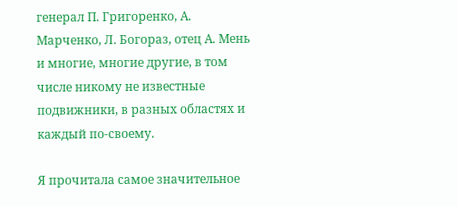генерал П. Григоренко, А. Марченко, Л. Богораз, отец А. Мень и многие, многие другие, в том числе никому не известные подвижники, в разных областях и каждый по-своему.

Я прочитала самое значительное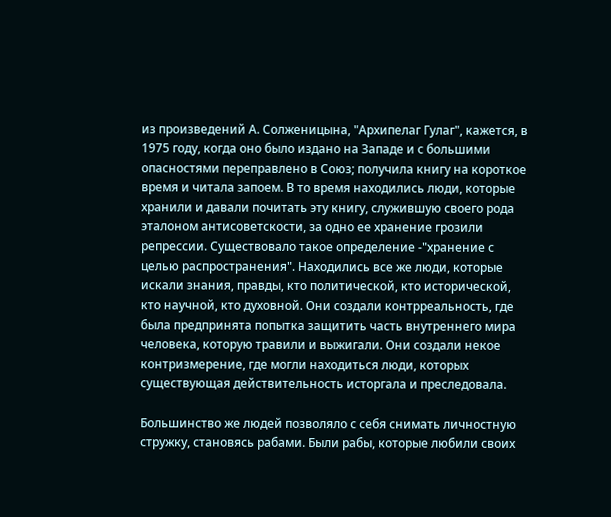из произведений А. Солженицына, "Архипелаг Гулаг", кажется, в 1975 году, когда оно было издано на Западе и с большими опасностями переправлено в Союз; получила книгу на короткое время и читала запоем. В то время находились люди, которые хранили и давали почитать эту книгу, служившую своего рода эталоном антисоветскости, за одно ее хранение грозили репрессии. Существовало такое определение -"хранение с целью распространения". Находились все же люди, которые искали знания, правды, кто политической, кто исторической, кто научной, кто духовной. Они создали контрреальность, где была предпринята попытка защитить часть внутреннего мира человека, которую травили и выжигали. Они создали некое контризмерение, где могли находиться люди, которых существующая действительность исторгала и преследовала.

Большинство же людей позволяло с себя снимать личностную стружку, становясь рабами. Были рабы, которые любили своих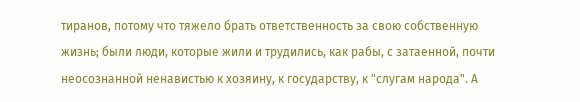тиранов, потому что тяжело брать ответственность за свою собственную жизнь; были люди, которые жили и трудились, как рабы, с затаенной, почти неосознанной ненавистью к хозяину, к государству, к "слугам народа". А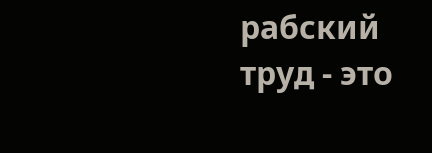рабский труд - это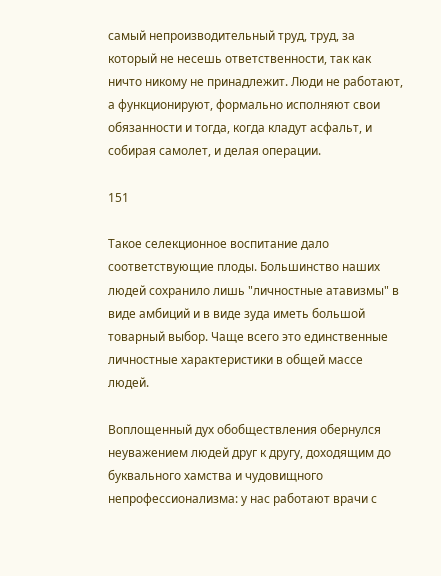самый непроизводительный труд, труд, за который не несешь ответственности, так как ничто никому не принадлежит. Люди не работают, а функционируют, формально исполняют свои обязанности и тогда, когда кладут асфальт, и собирая самолет, и делая операции.

151

Такое селекционное воспитание дало соответствующие плоды. Большинство наших людей сохранило лишь "личностные атавизмы" в виде амбиций и в виде зуда иметь большой товарный выбор. Чаще всего это единственные личностные характеристики в общей массе людей.

Воплощенный дух обобществления обернулся неуважением людей друг к другу, доходящим до буквального хамства и чудовищного непрофессионализма: у нас работают врачи с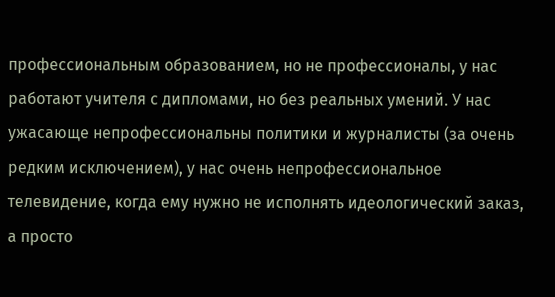профессиональным образованием, но не профессионалы, у нас работают учителя с дипломами, но без реальных умений. У нас ужасающе непрофессиональны политики и журналисты (за очень редким исключением), у нас очень непрофессиональное телевидение, когда ему нужно не исполнять идеологический заказ, а просто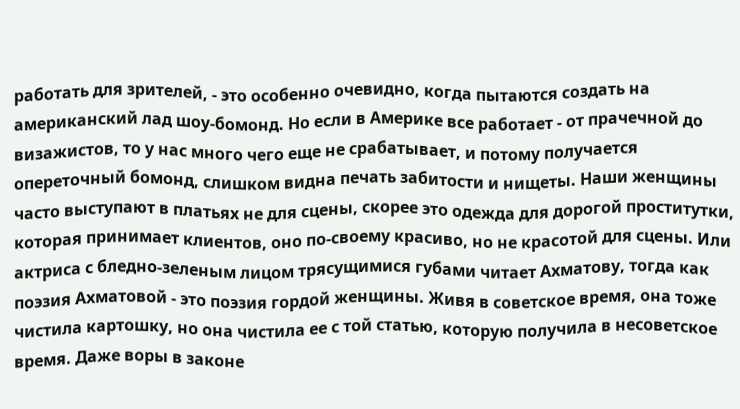работать для зрителей, - это особенно очевидно, когда пытаются создать на американский лад шоу-бомонд. Но если в Америке все работает - от прачечной до визажистов, то у нас много чего еще не срабатывает, и потому получается опереточный бомонд, слишком видна печать забитости и нищеты. Наши женщины часто выступают в платьях не для сцены, скорее это одежда для дорогой проститутки, которая принимает клиентов, оно по-своему красиво, но не красотой для сцены. Или актриса с бледно-зеленым лицом трясущимися губами читает Ахматову, тогда как поэзия Ахматовой - это поэзия гордой женщины. Живя в советское время, она тоже чистила картошку, но она чистила ее с той статью, которую получила в несоветское время. Даже воры в законе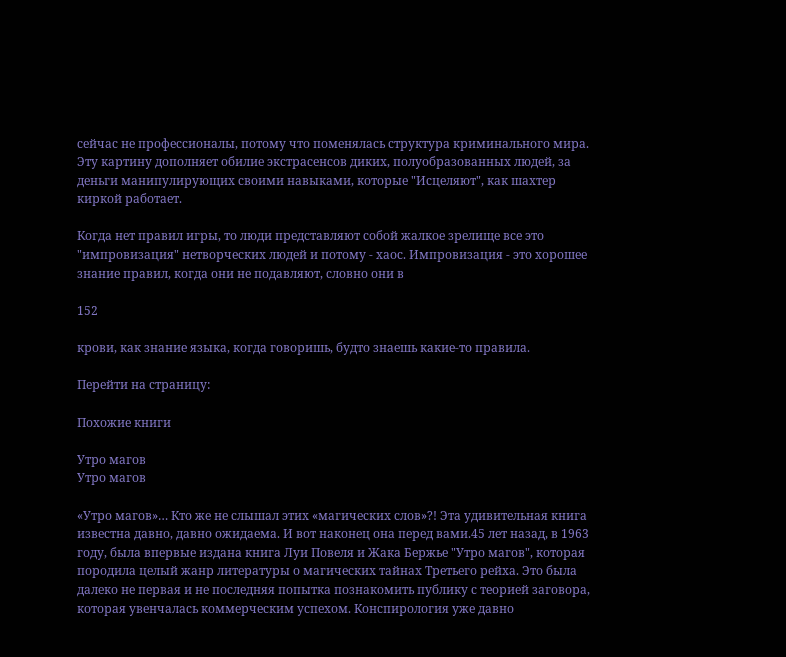сейчас не профессионалы, потому что поменялась структура криминального мира. Эту картину дополняет обилие экстрасенсов диких, полуобразованных людей, за деньги манипулирующих своими навыками, которые "Исцеляют", как шахтер киркой работает.

Когда нет правил игры, то люди представляют собой жалкое зрелище все это "импровизация" нетворческих людей и потому - хаос. Импровизация - это хорошее знание правил, когда они не подавляют, словно они в

152

крови, как знание языка, когда говоришь, будто знаешь какие-то правила.

Перейти на страницу:

Похожие книги

Утро магов
Утро магов

«Утро магов»… Кто же не слышал этих «магических слов»?! Эта удивительная книга известна давно, давно ожидаема. И вот наконец она перед вами.45 лет назад, в 1963 году, была впервые издана книга Луи Повеля и Жака Бержье "Утро магов", которая породила целый жанр литературы о магических тайнах Третьего рейха. Это была далеко не первая и не последняя попытка познакомить публику с теорией заговора, которая увенчалась коммерческим успехом. Конспирология уже давно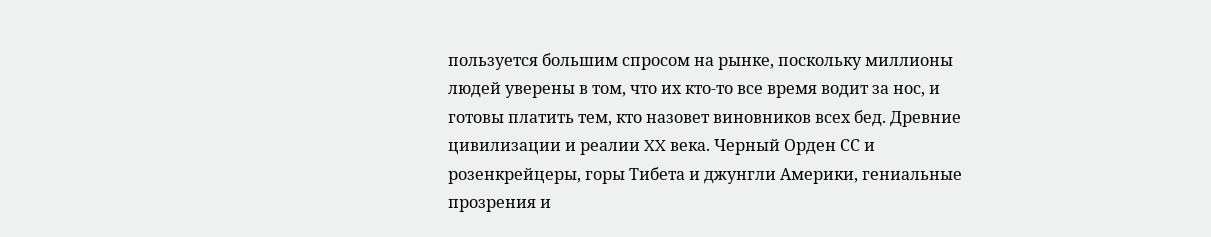пользуется большим спросом на рынке, поскольку миллионы людей уверены в том, что их кто-то все время водит за нос, и готовы платить тем, кто назовет виновников всех бед. Древние цивилизации и реалии XX века. Черный Орден СС и розенкрейцеры, горы Тибета и джунгли Америки, гениальные прозрения и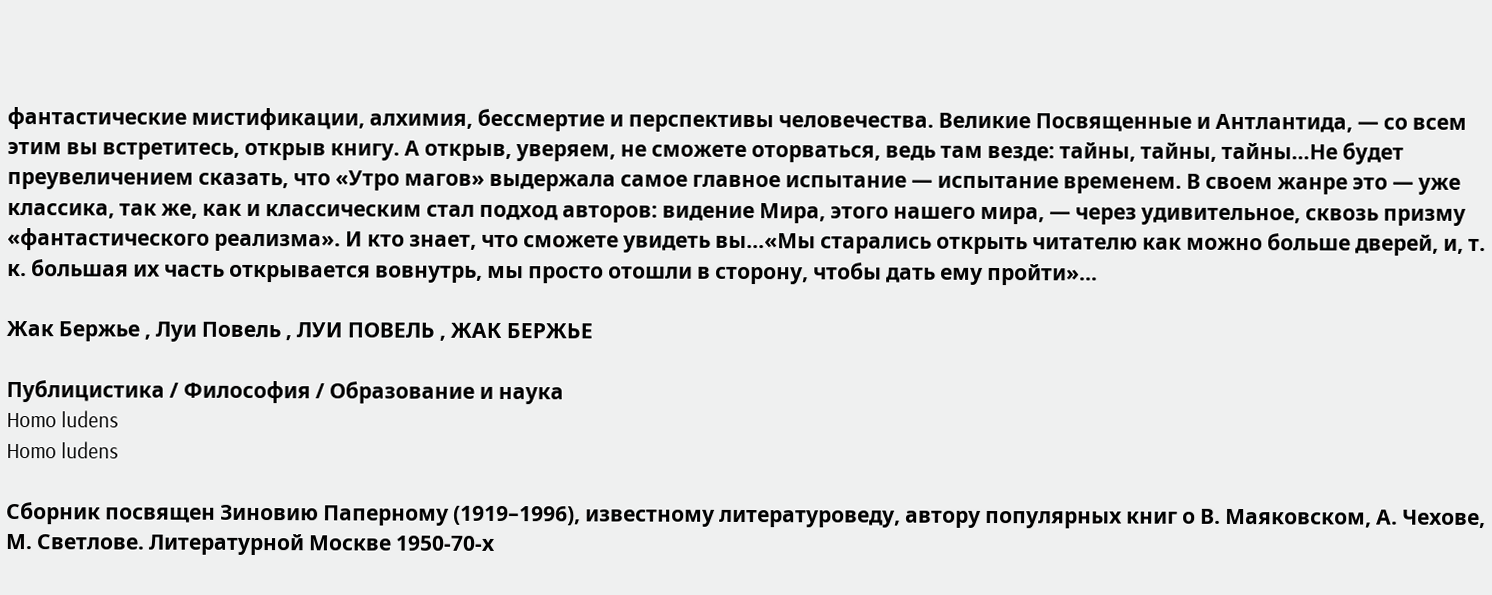фантастические мистификации, алхимия, бессмертие и перспективы человечества. Великие Посвященные и Антлантида, — со всем этим вы встретитесь, открыв книгу. А открыв, уверяем, не сможете оторваться, ведь там везде: тайны, тайны, тайны…Не будет преувеличением сказать, что «Утро магов» выдержала самое главное испытание — испытание временем. В своем жанре это — уже классика, так же, как и классическим стал подход авторов: видение Мира, этого нашего мира, — через удивительное, сквозь призму «фантастического реализма». И кто знает, что сможете увидеть вы…«Мы старались открыть читателю как можно больше дверей, и, т. к. большая их часть открывается вовнутрь, мы просто отошли в сторону, чтобы дать ему пройти»…

Жак Бержье , Луи Повель , ЛУИ ПОВЕЛЬ , ЖАК БЕРЖЬЕ

Публицистика / Философия / Образование и наука
Homo ludens
Homo ludens

Сборник посвящен Зиновию Паперному (1919–1996), известному литературоведу, автору популярных книг о В. Маяковском, А. Чехове, М. Светлове. Литературной Москве 1950-70-х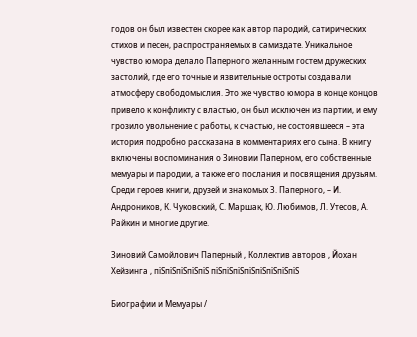годов он был известен скорее как автор пародий, сатирических стихов и песен, распространяемых в самиздате. Уникальное чувство юмора делало Паперного желанным гостем дружеских застолий, где его точные и язвительные остроты создавали атмосферу свободомыслия. Это же чувство юмора в конце концов привело к конфликту с властью, он был исключен из партии, и ему грозило увольнение с работы, к счастью, не состоявшееся – эта история подробно рассказана в комментариях его сына. В книгу включены воспоминания о Зиновии Паперном, его собственные мемуары и пародии, а также его послания и посвящения друзьям. Среди героев книги, друзей и знакомых З. Паперного, – И. Андроников, К. Чуковский, С. Маршак, Ю. Любимов, Л. Утесов, А. Райкин и многие другие.

Зиновий Самойлович Паперный , Коллектив авторов , Йохан Хейзинга , пїЅпїЅпїЅпїЅпїЅ пїЅпїЅпїЅпїЅпїЅпїЅпїЅпїЅ

Биографии и Мемуары /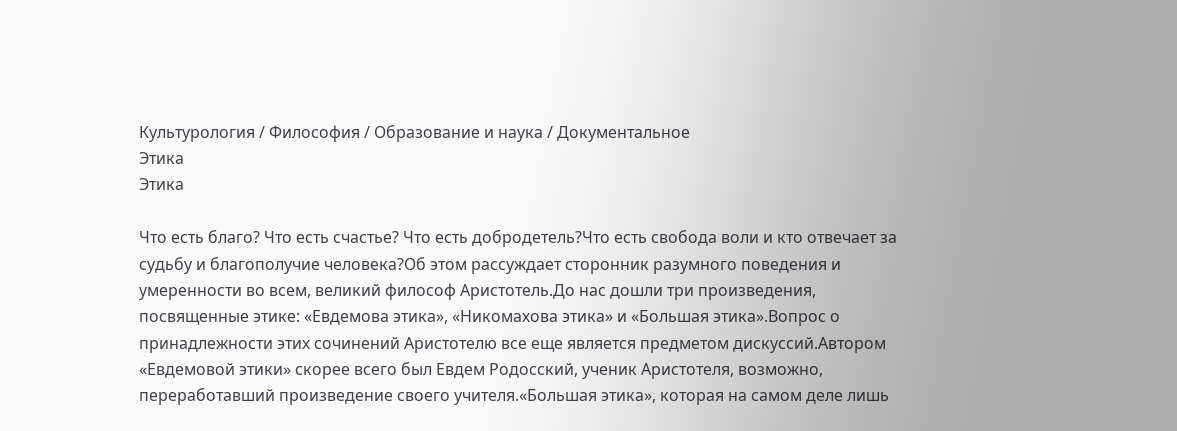Культурология / Философия / Образование и наука / Документальное
Этика
Этика

Что есть благо? Что есть счастье? Что есть добродетель?Что есть свобода воли и кто отвечает за судьбу и благополучие человека?Об этом рассуждает сторонник разумного поведения и умеренности во всем, великий философ Аристотель.До нас дошли три произведения, посвященные этике: «Евдемова этика», «Никомахова этика» и «Большая этика».Вопрос о принадлежности этих сочинений Аристотелю все еще является предметом дискуссий.Автором «Евдемовой этики» скорее всего был Евдем Родосский, ученик Аристотеля, возможно, переработавший произведение своего учителя.«Большая этика», которая на самом деле лишь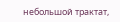небольшой трактат,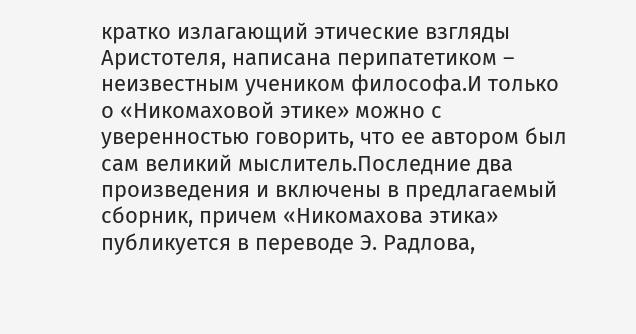кратко излагающий этические взгляды Аристотеля, написана перипатетиком – неизвестным учеником философа.И только о «Никомаховой этике» можно с уверенностью говорить, что ее автором был сам великий мыслитель.Последние два произведения и включены в предлагаемый сборник, причем «Никомахова этика» публикуется в переводе Э. Радлова,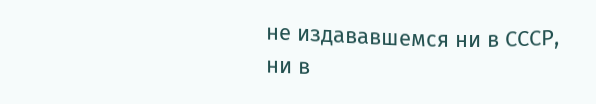не издававшемся ни в СССР, ни в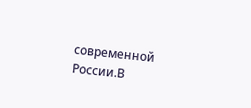современной России.В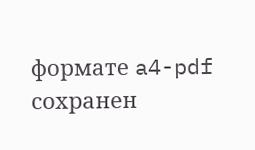формате a4-pdf сохранен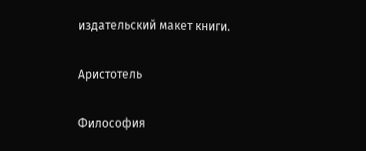издательский макет книги.

Аристотель

Философия